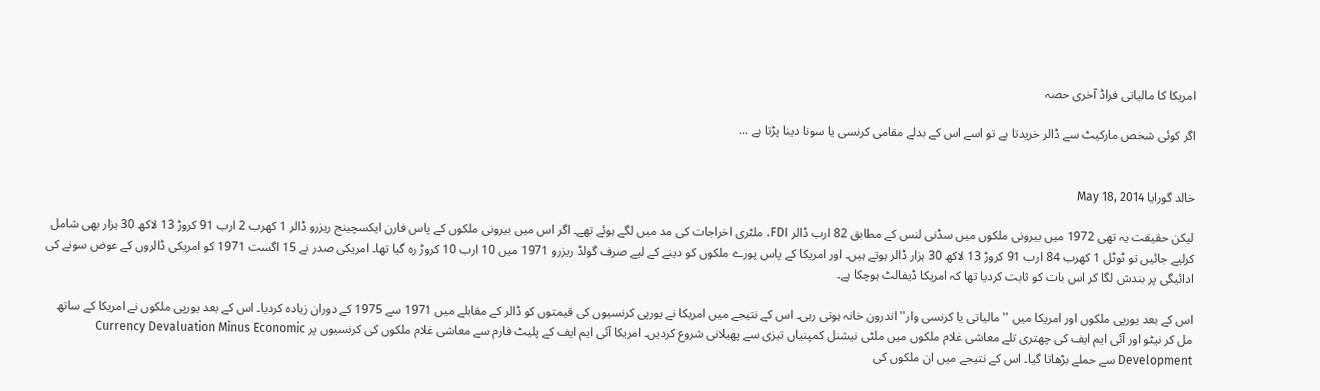امریکا کا مالیاتی فراڈ آخری حصہ

اگر کوئی شخص مارکیٹ سے ڈالر خریدتا ہے تو اسے اس کے بدلے مقامی کرنسی یا سونا دینا پڑتا ہے ...


خالد گورایا May 18, 2014

لیکن حقیقت یہ تھی 1972 میں بیرونی ملکوں میں سڈنی لنس کے مطابق 82 ارب ڈالر FDI، ملٹری اخراجات کی مد میں لگے ہوئے تھے۔ اگر اس میں بیرونی ملکوں کے پاس فارن ایکسچینج ریزرو ڈالر 1 کھرب 2 ارب 91 کروڑ 13 لاکھ 30 ہزار بھی شامل کرلیے جائیں تو ٹوٹل 1 کھرب 84 ارب 91 کروڑ 13 لاکھ 30 ہزار ڈالر ہوتے ہیں۔ اور امریکا کے پاس پورے ملکوں کو دینے کے لیے صرف گولڈ ریزرو 1971 میں 10 ارب 10 کروڑ رہ گیا تھا۔ امریکی صدر نے 15 اگست 1971 کو امریکی ڈالروں کے عوض سونے کی ادائیگی پر بندش لگا کر اس بات کو ثابت کردیا تھا کہ امریکا ڈیفالٹ ہوچکا ہے۔

اس کے بعد یورپی ملکوں اور امریکا میں ''مالیاتی یا کرنسی وار'' اندرون خانہ ہوتی رہی۔ اس کے نتیجے میں امریکا نے یورپی کرنسیوں کی قیمتوں کو ڈالر کے مقابلے میں 1971 سے 1975 کے دوران زیادہ کردیا۔ اس کے بعد یورپی ملکوں نے امریکا کے ساتھ مل کر نیٹو اور آئی ایم ایف کی چھتری تلے معاشی غلام ملکوں میں ملٹی نیشنل کمپنیاں تیزی سے پھیلانی شروع کردیں۔ امریکا آئی ایم ایف کے پلیٹ فارم سے معاشی غلام ملکوں کی کرنسیوں پر Currency Devaluation Minus Economic Development سے حملے بڑھاتا گیا۔ اس کے نتیجے میں ان ملکوں کی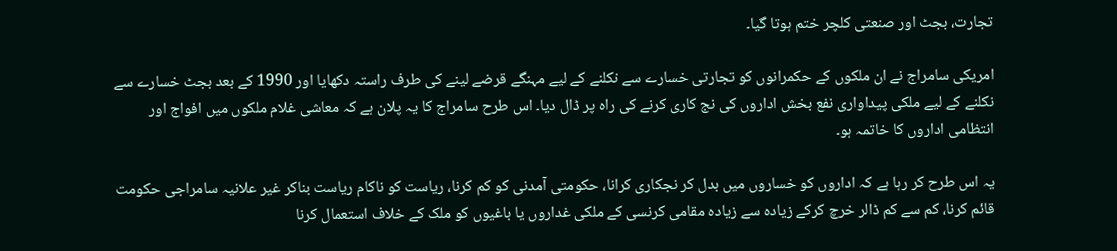تجارت، بجٹ اور صنعتی کلچر ختم ہوتا گیا۔

امریکی سامراج نے ان ملکوں کے حکمرانوں کو تجارتی خسارے سے نکلنے کے لیے مہنگے قرضے لینے کی طرف راستہ دکھایا اور 1990 کے بعد بجٹ خسارے سے نکلنے کے لیے ملکی پیداواری نفع بخش اداروں کی نج کاری کرنے کی راہ پر ڈال دیا۔ اس طرح سامراج کا یہ پلان ہے کہ معاشی غلام ملکوں میں افواج اور انتظامی اداروں کا خاتمہ ہو۔

یہ اس طرح کر رہا ہے کہ اداروں کو خساروں میں بدل کر نجکاری کرانا، حکومتی آمدنی کو کم کرنا، ریاست کو ناکام ریاست بناکر غیر علانیہ سامراجی حکومت قائم کرنا، کم سے کم ڈالر خرچ کرکے زیادہ سے زیادہ مقامی کرنسی کے ملکی غداروں یا باغیوں کو ملک کے خلاف استعمال کرنا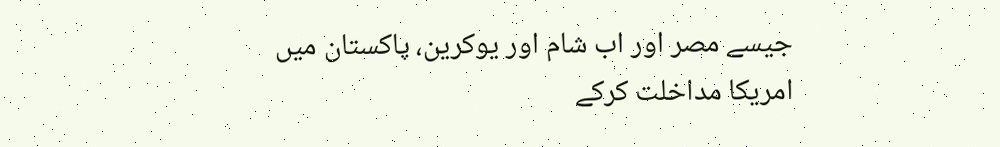جیسے مصر اور اب شام اور یوکرین، پاکستان میں امریکا مداخلت کرکے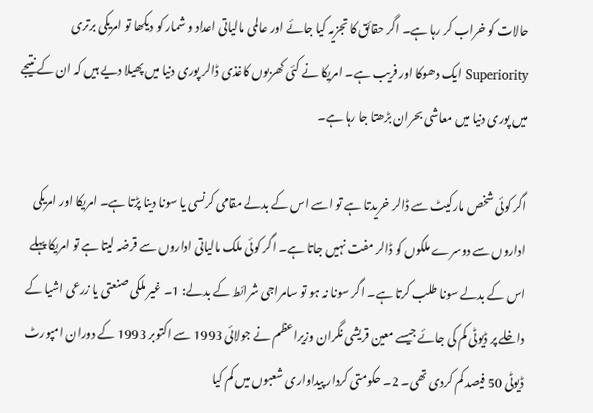حالات کو خراب کر رہا ہے۔ اگر حقائق کا تجزیہ کیا جائے اور عالمی مالیاتی اعداد و شمار کو دیکھا تو امریکی برتری Superiority ایک دھوکا اور فریب ہے۔ امریکا نے کئی کھربوں کاغذی ڈالر پوری دنیا میں پھیلا دیے ہیں کہ ان کے نتیجے میں پوری دنیا میں معاشی بحران بڑھتا جا رہا ہے۔

اگر کوئی شخص مارکیٹ سے ڈالر خریدتا ہے تو اسے اس کے بدلے مقامی کرنسی یا سونا دینا پڑتا ہے۔ امریکا اور امریکی اداروں سے دوسرے ملکوں کو ڈالر مفت نہیں جاتا ہے۔ اگر کوئی ملک مالیاتی اداروں سے قرضہ لیتا ہے تو امریکا پہلے اس کے بدلے سونا طلب کرتا ہے۔ اگر سونا نہ ہو تو سامراجی شرائط کے بدلے: 1۔ غیر ملکی صنعتی یا زرعی اشیا کے داخلے پر ڈیوٹی کم کی جائے جیسے معین قریشی نگران وزیراعظم نے جولائی 1993 سے اکتوبر 1993 کے دوران امپورٹ ڈیوٹی 50 فیصد کم کردی تھی۔ 2۔ حکومتی کردار پیداواری شعبوں میں کم کیا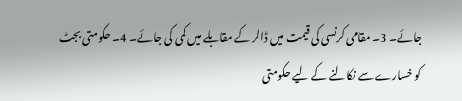جائے۔ 3۔ مقامی کرنسی کی قیمت میں ڈالر کے مقابلے میں کمی کی جائے۔ 4۔ حکومتی بجٹ کو خسارے سے نکالنے کے لیے حکومتی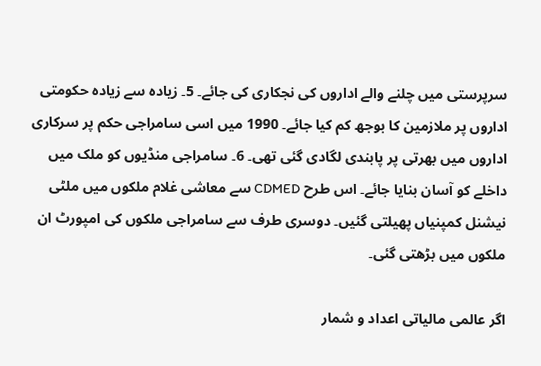سرپرستی میں چلنے والے اداروں کی نجکاری کی جائے۔ 5۔ زیادہ سے زیادہ حکومتی اداروں پر ملازمین کا بوجھ کم کیا جائے۔ 1990 میں اسی سامراجی حکم پر سرکاری اداروں میں بھرتی پر پابندی لگادی گئی تھی۔ 6۔ سامراجی منڈیوں کو ملک میں داخلے کو آسان بنایا جائے۔ اس طرح CDMED سے معاشی غلام ملکوں میں ملٹی نیشنل کمپنیاں پھیلتی گئیں۔ دوسری طرف سے سامراجی ملکوں کی امپورٹ ان ملکوں میں بڑھتی گئی۔

اگر عالمی مالیاتی اعداد و شمار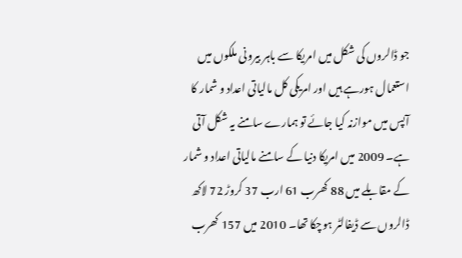جو ڈالروں کی شکل میں امریکا سے باہر بیرونی ملکوں میں استعمال ہورہے ہیں اور امریکی کل مالیاتی اعداد و شمار کا آپس میں موازنہ کیا جائے تو ہمارے سامنے یہ شکل آتی ہے۔ 2009 میں امریکا دنیا کے سامنے مالیاتی اعداد و شمار کے مقابلے میں 88 کھرب 61 ارب 37 کروڑ 72 لاکھ ڈالروں سے ڈیفالٹر ہوچکا تھا۔ 2010 میں 157 کھرب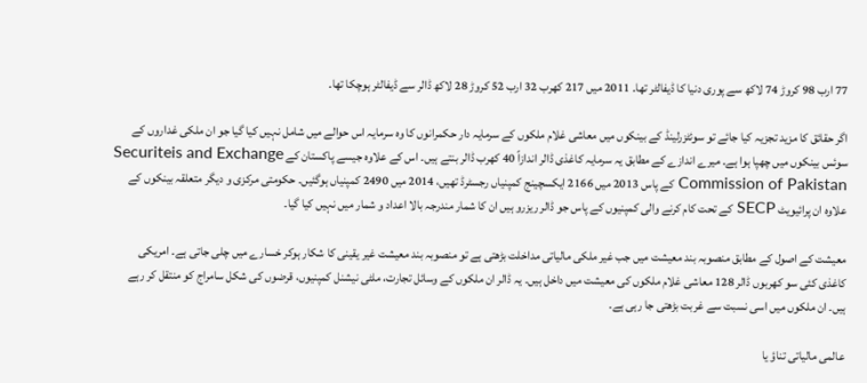77 ارب 98 کروڑ 74 لاکھ سے پوری دنیا کا ڈیفالٹر تھا۔ 2011 میں 217 کھرب 32 ارب 52 کروڑ 28 لاکھ ڈالر سے ڈیفالٹر ہوچکا تھا۔

اگر حقائق کا مزید تجزیہ کیا جائے تو سوئٹزرلینڈ کے بینکوں میں معاشی غلام ملکوں کے سرمایہ دار حکمرانوں کا وہ سرمایہ اس حوالے میں شامل نہیں کیا گیا جو ان ملکی غداروں کے سوئس بینکوں میں چھپا ہوا ہے۔ میرے اندازے کے مطابق یہ سرمایہ کاغذی ڈالر اندازاً 40 کھرب ڈالر بنتے ہیں۔ اس کے علاوہ جیسے پاکستان کے Securiteis and Exchange Commission of Pakistan کے پاس 2013 میں 2166 ایکسچینج کمپنیاں رجسٹرڈ تھیں، 2014 میں 2490 کمپنیاں ہوگئیں۔ حکومتی مرکزی و دیگر متعلقہ بینکوں کے علاوہ ان پرائیویٹ SECP کے تحت کام کرنے والی کمپنیوں کے پاس جو ڈالر ریزرو ہیں ان کا شمار مندرجہ بالا اعداد و شمار میں نہیں کیا گیا۔

معیشت کے اصول کے مطابق منصوبہ بند معیشت میں جب غیر ملکی مالیاتی مداخلت بڑھتی ہے تو منصوبہ بند معیشت غیر یقینی کا شکار ہوکر خسارے میں چلی جاتی ہے۔ امریکی کاغذی کئی سو کھربوں ڈالر 128 معاشی غلام ملکوں کی معیشت میں داخل ہیں۔ یہ ڈالر ان ملکوں کے وسائل تجارت، ملٹی نیشنل کمپنیوں، قرضوں کی شکل سامراج کو منتقل کر رہے ہیں۔ ان ملکوں میں اسی نسبت سے غربت بڑھتی جا رہی ہے۔

عالمی مالیاتی تناؤ یا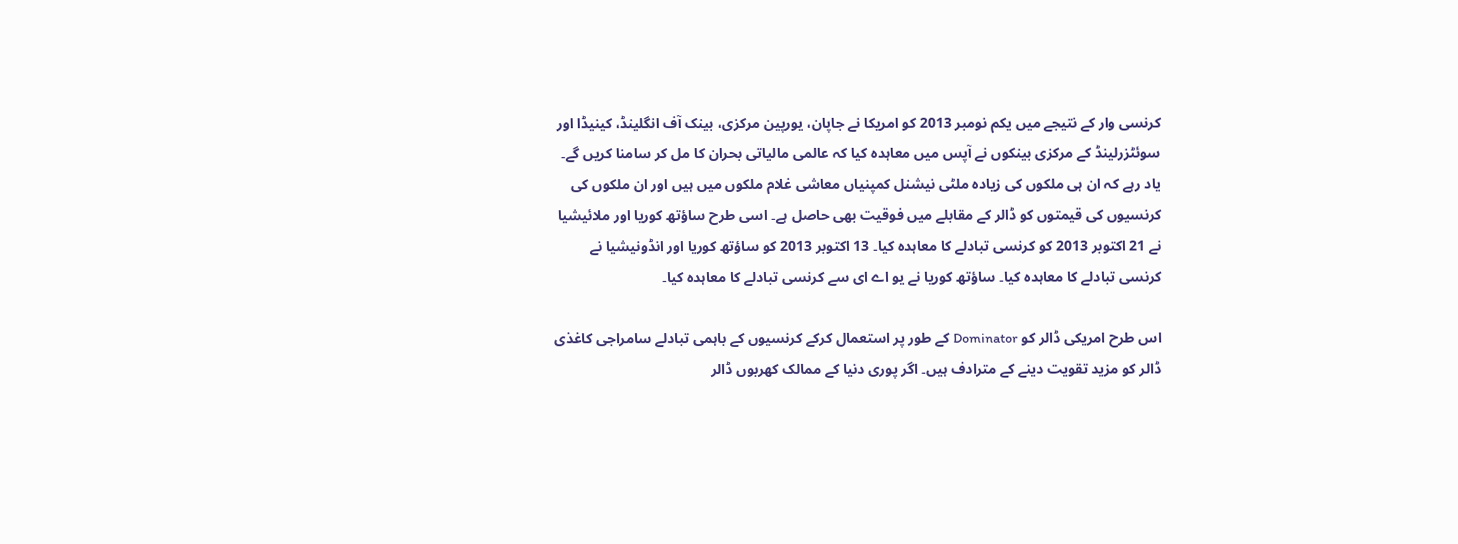کرنسی وار کے نتیجے میں یکم نومبر 2013 کو امریکا نے جاپان، یورپین مرکزی، بینک آف انگلینڈ، کینیڈا اور سوئٹزرلینڈ کے مرکزی بینکوں نے آپس میں معاہدہ کیا کہ عالمی مالیاتی بحران کا مل کر سامنا کریں گے۔ یاد رہے کہ ان ہی ملکوں کی زیادہ ملٹی نیشنل کمپنیاں معاشی غلام ملکوں میں ہیں اور ان ملکوں کی کرنسیوں کی قیمتوں کو ڈالر کے مقابلے میں فوقیت بھی حاصل ہے۔ اسی طرح ساؤتھ کوریا اور ملائیشیا نے 21 اکتوبر 2013 کو کرنسی تبادلے کا معاہدہ کیا۔ 13 اکتوبر 2013 کو ساؤتھ کوریا اور انڈونیشیا نے کرنسی تبادلے کا معاہدہ کیا۔ ساؤتھ کوریا نے یو اے ای سے کرنسی تبادلے کا معاہدہ کیا۔

اس طرح امریکی ڈالر کو Dominator کے طور پر استعمال کرکے کرنسیوں کے باہمی تبادلے سامراجی کاغذی ڈالر کو مزید تقویت دینے کے مترادف ہیں۔ اگر پوری دنیا کے ممالک کھربوں ڈالر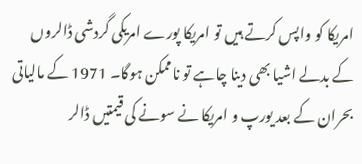امریکا کو واپس کرتے ہیں تو امریکا پورے امریکی گردشی ڈالروں کے بدلے اشیا بھی دینا چاہے تو ناممکن ہوگا۔ 1971 کے مالیاتی بحران کے بعد یورپ و امریکا نے سونے کی قیمتیں ڈالر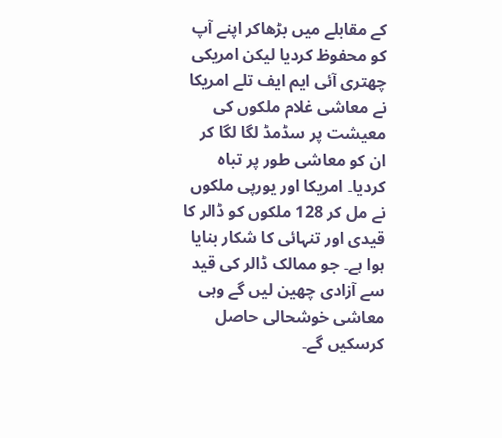کے مقابلے میں بڑھاکر اپنے آپ کو محفوظ کردیا لیکن امریکی چھتری آئی ایم ایف تلے امریکا نے معاشی غلام ملکوں کی معیشت پر سڈمڈ لگا لگا کر ان کو معاشی طور پر تباہ کردیا۔ امریکا اور یورپی ملکوں نے مل کر 128 ملکوں کو ڈالر کا قیدی اور تنہائی کا شکار بنایا ہوا ہے۔ جو ممالک ڈالر کی قید سے آزادی چھین لیں گے وہی معاشی خوشحالی حاصل کرسکیں گے۔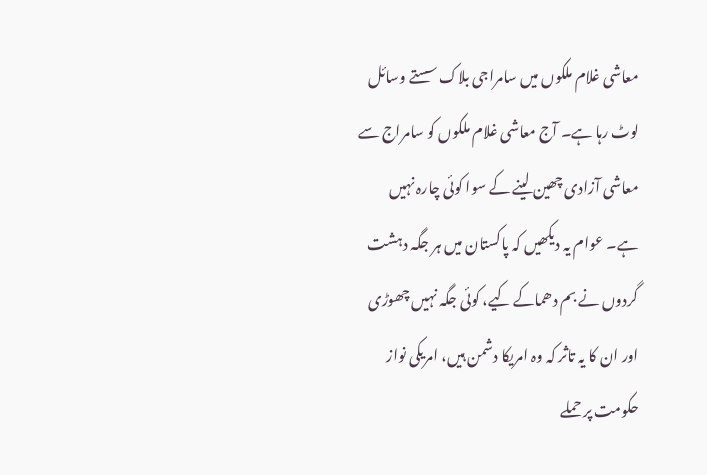معاشی غلام ملکوں میں سامراجی بلاک سستے وسائل لوٹ رہا ہے۔ آج معاشی غلام ملکوں کو سامراج سے معاشی آزادی چھین لینے کے سوا کوئی چارہ نہیں ہے۔ عوام یہ دیکھیں کہ پاکستان میں ہر جگہ دہشت گردوں نے بم دھماکے کیے، کوئی جگہ نہیں چھوڑی اور ان کا یہ تاثر کہ وہ امریکا دشمن ہیں، امریکی نواز حکومت پر حملے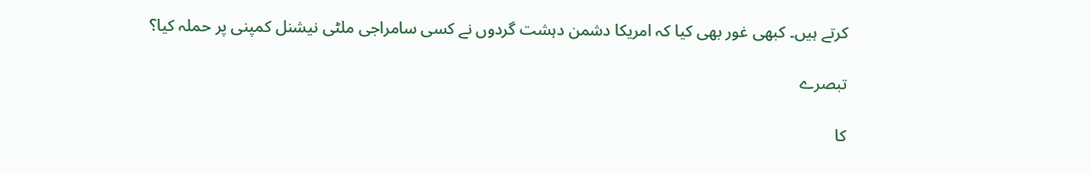کرتے ہیں۔ کبھی غور بھی کیا کہ امریکا دشمن دہشت گردوں نے کسی سامراجی ملٹی نیشنل کمپنی پر حملہ کیا؟

تبصرے

کا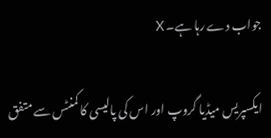جواب دے رہا ہے۔ X

ایکسپریس میڈیا گروپ اور اس کی پالیسی کا کمنٹس سے متفق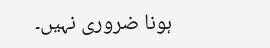ہونا ضروری نہیں۔